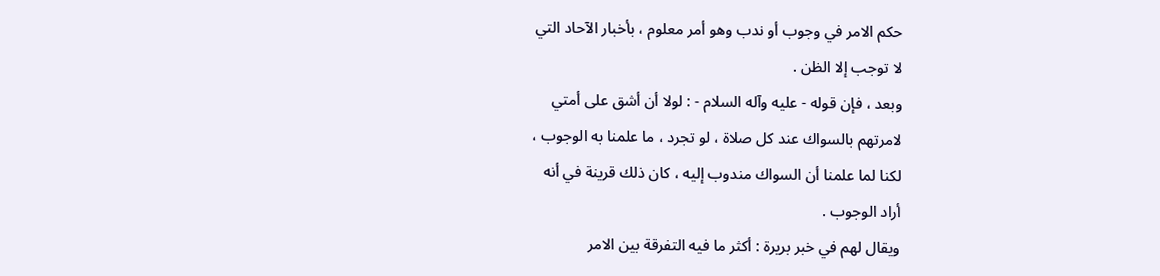حكم الامر في وجوب أو ندب وهو أمر معلوم ، بأخبار الآحاد التي
لا توجب إلا الظن .
وبعد ، فإن قوله - عليه وآله السلام - : لولا أن أشق على أمتي
لامرتهم بالسواك عند كل صلاة ، لو تجرد ، ما علمنا به الوجوب ،
لكنا لما علمنا أن السواك مندوب إليه ، كان ذلك قرينة في أنه
أراد الوجوب .
ويقال لهم في خبر بريرة : أكثر ما فيه التفرقة بين الامر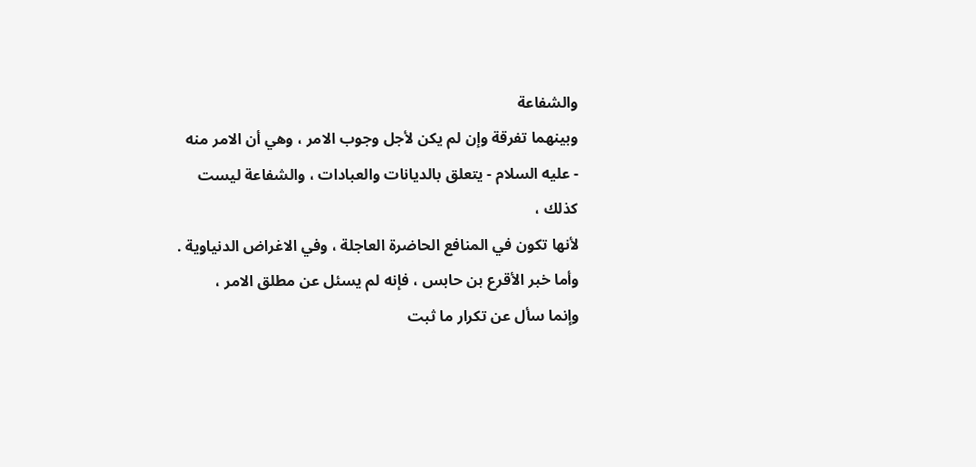والشفاعة
وبينهما تفرقة وإن لم يكن لأجل وجوب الامر ، وهي أن الامر منه
- عليه السلام - يتعلق بالديانات والعبادات ، والشفاعة ليست كذلك ،
لأنها تكون في المنافع الحاضرة العاجلة ، وفي الاغراض الدنياوية .
وأما خبر الأقرع بن حابس ، فإنه لم يسئل عن مطلق الامر ،
وإنما سأل عن تكرار ما ثبت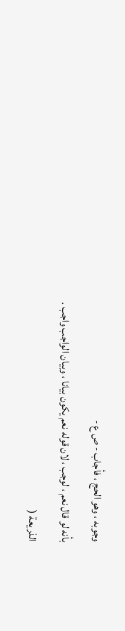وجوبه ، وهو الحج ، فأجاب - ص ع -
بأنه لو قال نعم ، لوجب ، لان قوله نعم يكون بيانا ، وبيان الواجب واجب .
الذريعة (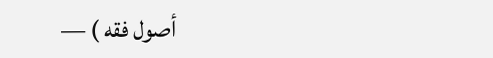أصول فقه ) —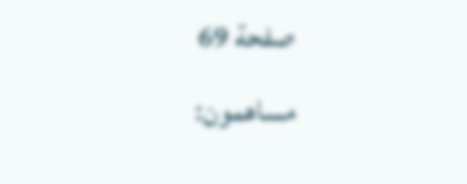صفحة 69
مساهمون: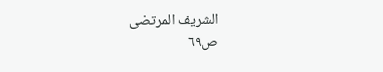الشريف المرتضى
ص٦٩